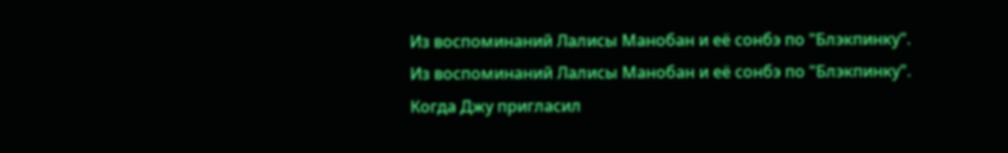Из воспоминаний Лалисы Манобан и её сонбэ по "Блэкпинку".
Из воспоминаний Лалисы Манобан и её сонбэ по "Блэкпинку".
Когда Джу пригласил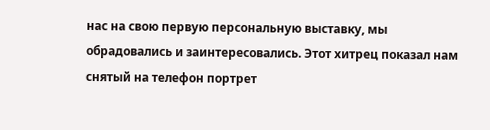нас на свою первую персональную выставку, мы обрадовались и заинтересовались. Этот хитрец показал нам снятый на телефон портрет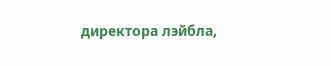директора лэйбла,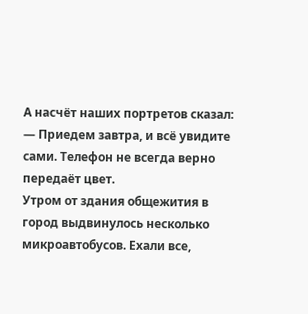А насчёт наших портретов сказал:
— Приедем завтра, и всё увидите сами. Телефон не всегда верно передаёт цвет.
Утром от здания общежития в город выдвинулось несколько микроавтобусов. Ехали все,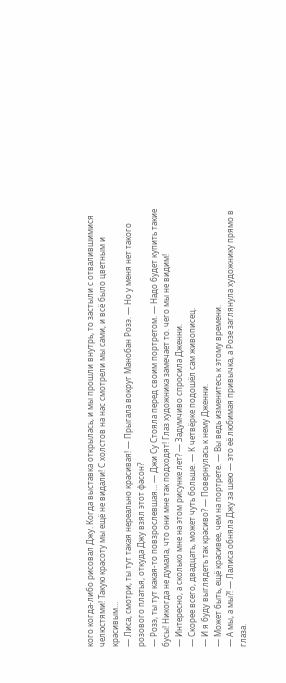кого когда-либо рисовал Джу. Когда выставка открылась, и мы прошли внутрь, то застыли с отвалившимися челюстями! Такую красоту мы ещё не видали! С холстов на нас смотрели мы сами, и всё было цветным и красивым…
— Лиса, смотри, ты тут такая нереально красивая! — Прыгала вокруг Манобан Розэ. — Но у меня нет такого розового платья, откуда Джу взял этот фасон?
— Розэ, ты тут какая-то повзрослевшая… — Джи Су Стояла перед своим портретом. — Надо будет купить такие бусы! Никогда не думала, что они мне так подходят! Глаз художника замечает то. чего мы не видим!
— Интересно, а сколько мне на этом рисунке лет? — Задумчиво спросила Дженни.
— Скорее всего, двадцать, может чуть больше. — К четвёрке подошёл сам живописец.
— И я буду выглядеть так красиво? — Повернулась к нему Дженни.
— Может быть, ещё красивее, чем на портрете. — Вы ведь изменитесь к этому времени.
— А мы, а мы?! — Лалиса обняла Джу за шею — это её любимая привычка, а Розе заглянула художнику прямо в глаза.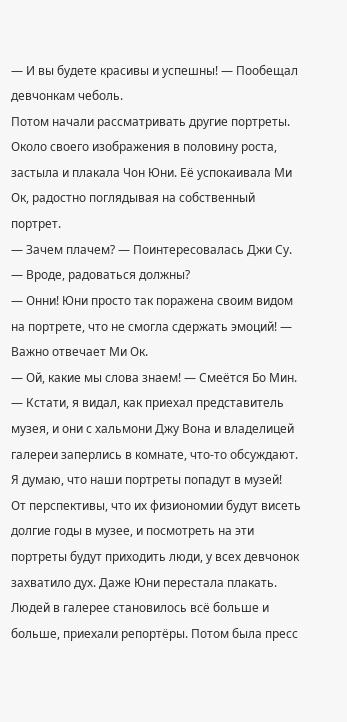— И вы будете красивы и успешны! — Пообещал девчонкам чеболь.
Потом начали рассматривать другие портреты. Около своего изображения в половину роста, застыла и плакала Чон Юни. Её успокаивала Ми Ок, радостно поглядывая на собственный портрет.
— Зачем плачем? — Поинтересовалась Джи Су. — Вроде, радоваться должны?
— Онни! Юни просто так поражена своим видом на портрете, что не смогла сдержать эмоций! — Важно отвечает Ми Ок.
— Ой, какие мы слова знаем! — Смеётся Бо Мин. — Кстати, я видал, как приехал представитель музея, и они с хальмони Джу Вона и владелицей галереи заперлись в комнате, что-то обсуждают. Я думаю, что наши портреты попадут в музей!
От перспективы, что их физиономии будут висеть долгие годы в музее, и посмотреть на эти портреты будут приходить люди, у всех девчонок захватило дух. Даже Юни перестала плакать. Людей в галерее становилось всё больше и больше, приехали репортёры. Потом была пресс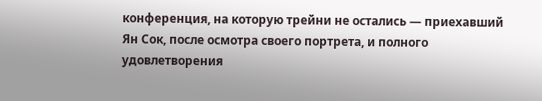конференция, на которую трейни не остались — приехавший Ян Сок, после осмотра своего портрета, и полного удовлетворения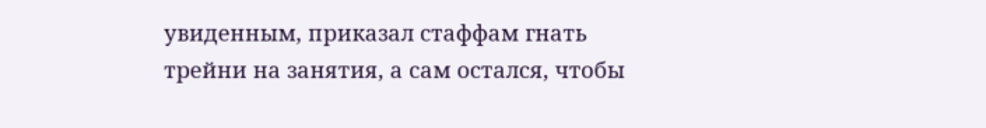увиденным, приказал стаффам гнать трейни на занятия, а сам остался, чтобы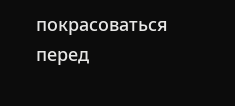покрасоваться перед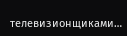телевизионщиками…